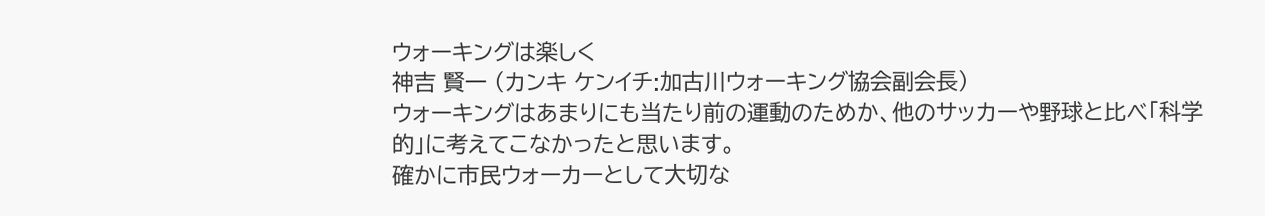ウォーキングは楽しく
神吉 賢一 (カンキ ケンイチ:加古川ウォーキング協会副会長)
ウォーキングはあまりにも当たり前の運動のためか、他のサッカーや野球と比べ「科学的」に考えてこなかったと思います。
確かに市民ウォーカーとして大切な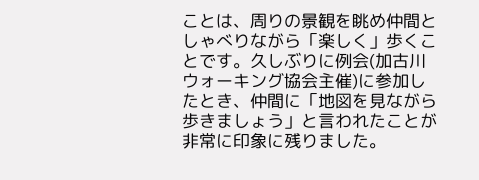ことは、周りの景観を眺め仲間としゃべりながら「楽しく」歩くことです。久しぶりに例会(加古川ウォーキング協会主催)に参加したとき、仲間に「地図を見ながら歩きましょう」と言われたことが非常に印象に残りました。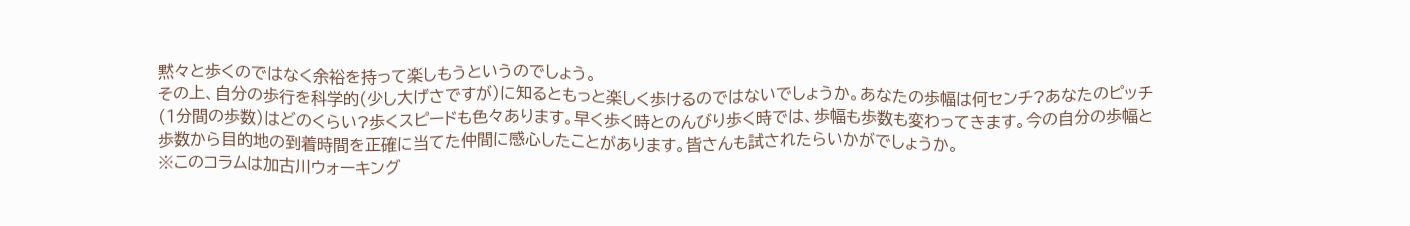黙々と歩くのではなく余裕を持って楽しもうというのでしょう。
その上、自分の歩行を科学的(少し大げさですが)に知るともっと楽しく歩けるのではないでしょうか。あなたの歩幅は何センチ?あなたのピッチ(1分間の歩数)はどのくらい?歩くスピードも色々あります。早く歩く時とのんびり歩く時では、歩幅も歩数も変わってきます。今の自分の歩幅と歩数から目的地の到着時間を正確に当てた仲間に感心したことがあります。皆さんも試されたらいかがでしょうか。
※このコラムは加古川ウォーキング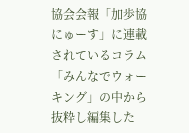協会会報「加歩協にゅーす」に連載されているコラム「みんなでウォーキング」の中から抜粋し編集した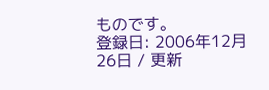ものです。
登録日: 2006年12月26日 / 更新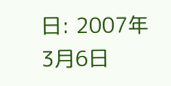日: 2007年3月6日